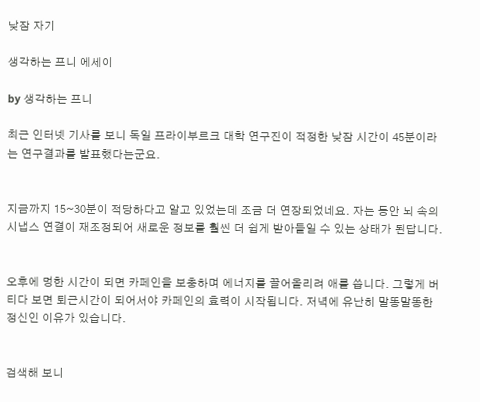낮잠 자기

생각하는 프니 에세이

by 생각하는 프니

최근 인터넷 기사를 보니 독일 프라이부르크 대학 연구진이 적정한 낮잠 시간이 45분이라는 연구결과를 발표했다는군요.


지금까지 15~30분이 적당하다고 알고 있었는데 조금 더 연장되었네요. 자는 동안 뇌 속의 시냅스 연결이 재조정되어 새로운 정보를 훨씬 더 쉽게 받아들일 수 있는 상태가 된답니다.


오후에 멍한 시간이 되면 카페인을 보충하며 에너지를 끌어올리려 애를 씁니다. 그렇게 버티다 보면 퇴근시간이 되어서야 카페인의 효력이 시작됩니다. 저녁에 유난히 말똥말똥한 정신인 이유가 있습니다.


검색해 보니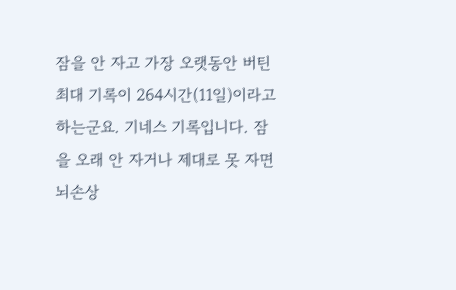잠을 안 자고 가장 오랫동안 버틴 최대 기록이 264시간(11일)이라고 하는군요. 기네스 기록입니다. 잠을 오래 안 자거나 제대로 못 자면 뇌손상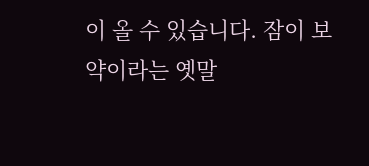이 올 수 있습니다. 잠이 보약이라는 옛말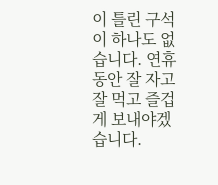이 틀린 구석이 하나도 없습니다. 연휴 동안 잘 자고 잘 먹고 즐겁게 보내야겠습니다.